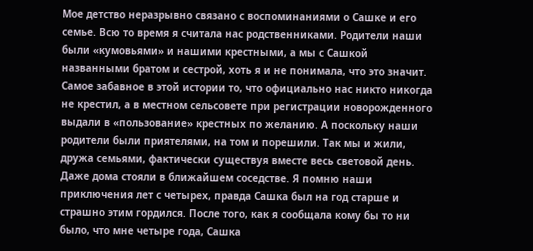Мое детство неразрывно связано с воспоминаниями о Сашке и его семье. Всю то время я считала нас родственниками. Родители наши были «кумовьями» и нашими крестными, а мы с Сашкой названными братом и сестрой, хоть я и не понимала, что это значит. Самое забавное в этой истории то, что официально нас никто никогда не крестил, а в местном сельсовете при регистрации новорожденного выдали в «пользование» крестных по желанию. А поскольку наши родители были приятелями, на том и порешили. Так мы и жили, дружа семьями, фактически существуя вместе весь световой день. Даже дома стояли в ближайшем соседстве. Я помню наши приключения лет с четырех, правда Сашка был на год старше и страшно этим гордился. После того, как я сообщала кому бы то ни было, что мне четыре года, Сашка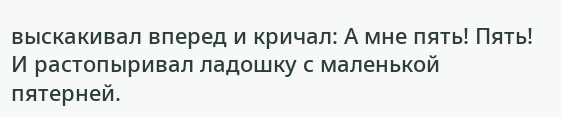выскакивал вперед и кричал: А мне пять! Пять! И растопыривал ладошку с маленькой пятерней.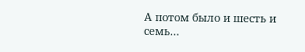А потом было и шесть и семь…